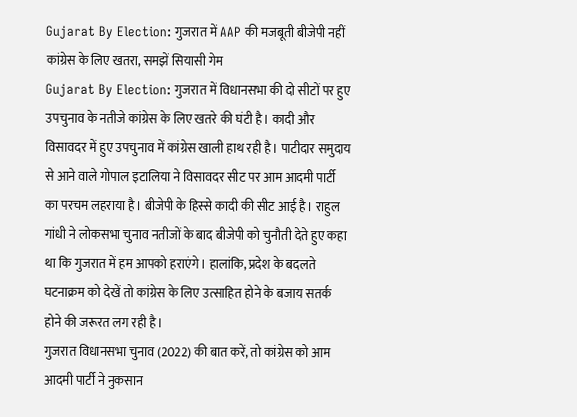Gujarat By Election: गुजरात में AAP की मजबूती बीजेपी नहीं कांग्रेस के लिए खतरा, समझें सियासी गेम
Gujarat By Election: गुजरात में विधानसभा की दो सीटों पर हुए उपचुनाव के नतीजे कांग्रेस के लिए खतरे की घंटी है। कादी और विसावदर में हुए उपचुनाव में कांग्रेस खाली हाथ रही है। पाटीदार समुदाय से आने वाले गोपाल इटालिया ने विसावदर सीट पर आम आदमी पार्टी का परचम लहराया है। बीजेपी के हिस्से कादी की सीट आई है। राहुल गांधी ने लोकसभा चुनाव नतीजों के बाद बीजेपी को चुनौती देते हुए कहा था कि गुजरात में हम आपको हराएंगे। हालांकि, प्रदेश के बदलते घटनाक्रम को देखें तो कांग्रेस के लिए उत्साहित होने के बजाय सतर्क होने की जरूरत लग रही है।
गुजरात विधानसभा चुनाव (2022) की बात करें, तो कांग्रेस को आम आदमी पार्टी ने नुकसान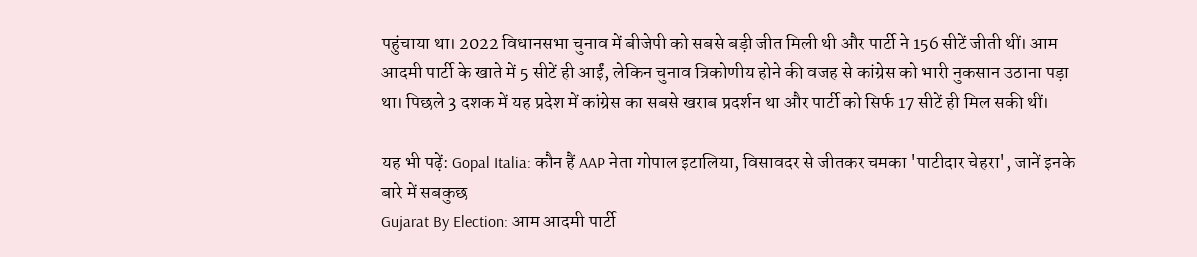पहुंचाया था। 2022 विधानसभा चुनाव में बीजेपी को सबसे बड़ी जीत मिली थी और पार्टी ने 156 सीटें जीती थीं। आम आदमी पार्टी के खाते में 5 सीटें ही आईं, लेकिन चुनाव त्रिकोणीय होने की वजह से कांग्रेस को भारी नुकसान उठाना पड़ा था। पिछले 3 दशक में यह प्रदेश में कांग्रेस का सबसे खराब प्रदर्शन था और पार्टी को सिर्फ 17 सीटें ही मिल सकी थीं।

यह भी पढ़ें: Gopal Italia: कौन हैं AAP नेता गोपाल इटालिया, विसावदर से जीतकर चमका 'पाटीदार चेहरा', जानें इनके बारे में सबकुछ
Gujarat By Election: आम आदमी पार्टी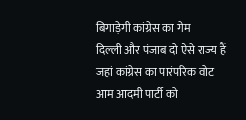बिगाड़ेगी कांग्रेस का गेम
दिल्ली और पंजाब दो ऐसे राज्य हैं जहां कांग्रेस का पारंपरिक वोट आम आदमी पार्टी को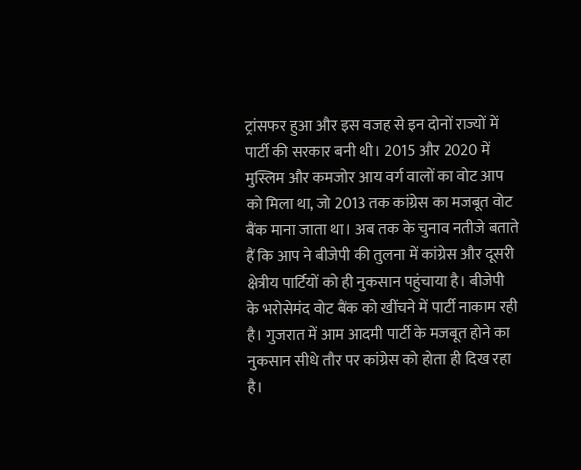ट्रांसफर हुआ और इस वजह से इन दोनों राज्यों में पार्टी की सरकार बनी थी। 2015 और 2020 में मुस्लिम और कमजोर आय वर्ग वालों का वोट आप को मिला था, जो 2013 तक कांग्रेस का मजबूत वोट बैंक माना जाता था। अब तक के चुनाव नतीजे बताते हैं कि आप ने बीजेपी की तुलना में कांग्रेस और दूसरी क्षेत्रीय पार्टियों को ही नुकसान पहुंचाया है। बीजेपी के भरोसेमंद वोट बैंक को खींचने में पार्टी नाकाम रही है। गुजरात में आम आदमी पार्टी के मजबूत होने का नुकसान सीधे तौर पर कांग्रेस को होता ही दिख रहा है।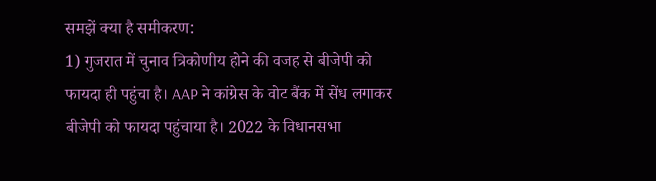समझें क्या है समीकरण:
1) गुजरात में चुनाव त्रिकोणीय होने की वजह से बीजेपी को फायदा ही पहुंचा है। AAP ने कांग्रेस के वोट बैंक में सेंध लगाकर बीजेपी को फायदा पहुंचाया है। 2022 के विधानसभा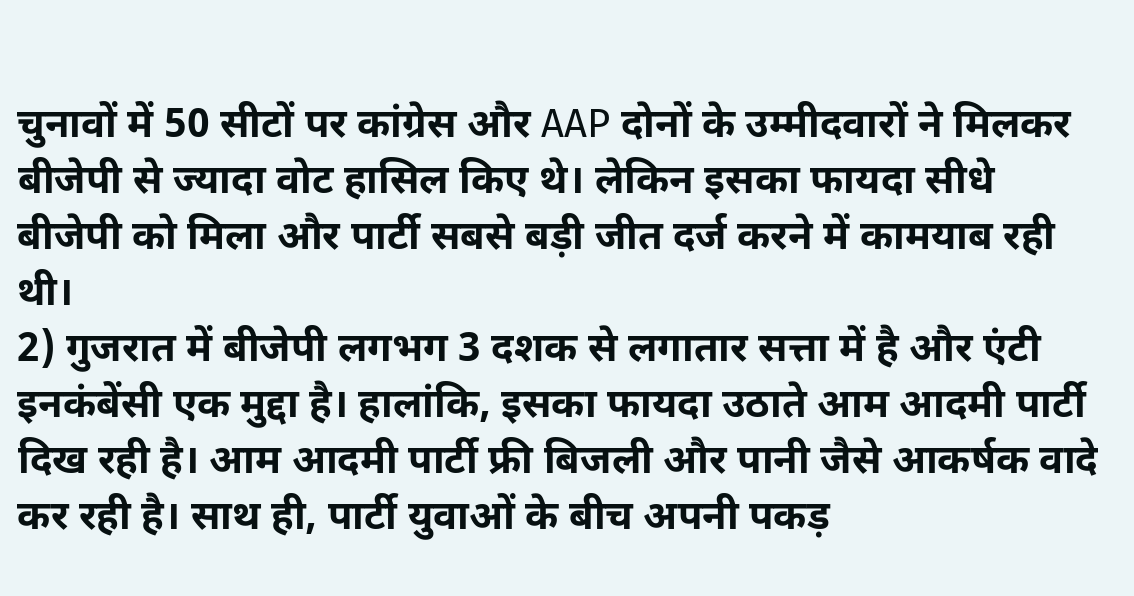चुनावों में 50 सीटों पर कांग्रेस और AAP दोनों के उम्मीदवारों ने मिलकर बीजेपी से ज्यादा वोट हासिल किए थे। लेकिन इसका फायदा सीधे बीजेपी को मिला और पार्टी सबसे बड़ी जीत दर्ज करने में कामयाब रही थी।
2) गुजरात में बीजेपी लगभग 3 दशक से लगातार सत्ता में है और एंटी इनकंबेंसी एक मुद्दा है। हालांकि, इसका फायदा उठाते आम आदमी पार्टी दिख रही है। आम आदमी पार्टी फ्री बिजली और पानी जैसे आकर्षक वादे कर रही है। साथ ही, पार्टी युवाओं के बीच अपनी पकड़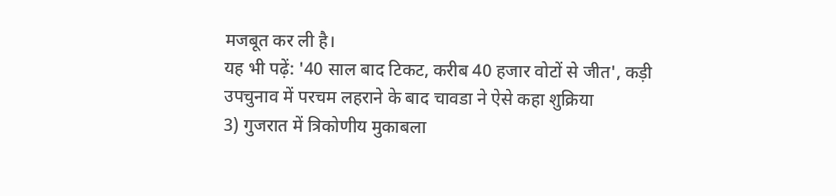मजबूत कर ली है।
यह भी पढ़ें: '40 साल बाद टिकट, करीब 40 हजार वोटों से जीत', कड़ी उपचुनाव में परचम लहराने के बाद चावडा ने ऐसे कहा शुक्रिया
3) गुजरात में त्रिकोणीय मुकाबला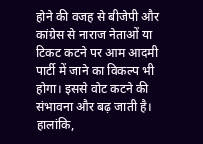होने की वजह से बीजेपी और कांग्रेस से नाराज नेताओं या टिकट कटने पर आम आदमी पार्टी में जाने का विकल्प भी होगा। इससे वोट कटने की संभावना और बढ़ जाती है। हालांकि,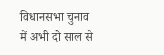विधानसभा चुनाव में अभी दो साल से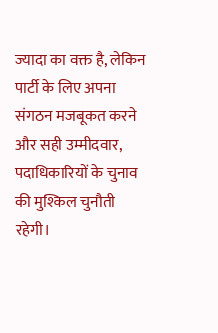ज्यादा का वक्त है, लेकिन पार्टी के लिए अपना संगठन मजबूकत करने और सही उम्मीदवार, पदाधिकारियों के चुनाव की मुश्किल चुनौती रहेगी।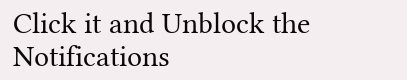Click it and Unblock the Notifications